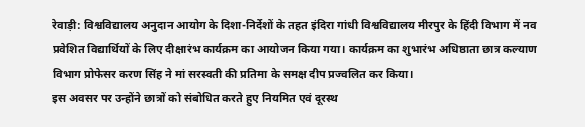रेवाड़ी: विश्वविद्यालय अनुदान आयोग के दिशा-निर्देशों के तहत इंदिरा गांधी विश्वविद्यालय मीरपुर के हिंदी विभाग में नव प्रवेशित विद्यार्थियों के लिए दीक्षारंभ कार्यक्रम का आयोजन किया गया। कार्यक्रम का शुभारंभ अधिष्ठाता छात्र कल्याण विभाग प्रोफेसर करण सिंह ने मां सरस्वती की प्रतिमा के समक्ष दीप प्रज्वलित कर किया।
इस अवसर पर उन्होंने छात्रों को संबोधित करते हुए नियमित एवं दूरस्थ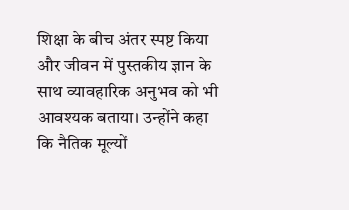शिक्षा के बीच अंतर स्पष्ट किया और जीवन में पुस्तकीय ज्ञान के साथ व्यावहारिक अनुभव को भी आवश्यक बताया। उन्होंने कहा कि नैतिक मूल्यों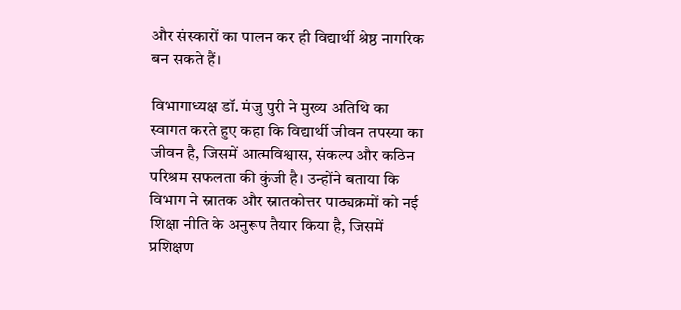और संस्कारों का पालन कर ही विद्यार्थी श्रेष्ठ नागरिक बन सकते हैं।

विभागाध्यक्ष डॉ. मंजु पुरी ने मुख्य अतिथि का स्वागत करते हुए कहा कि विद्यार्थी जीवन तपस्या का जीवन है, जिसमें आत्मविश्वास, संकल्प और कठिन परिश्रम सफलता की कुंजी है। उन्होंने बताया कि विभाग ने स्नातक और स्नातकोत्तर पाठ्यक्रमों को नई शिक्षा नीति के अनुरूप तैयार किया है, जिसमें प्रशिक्षण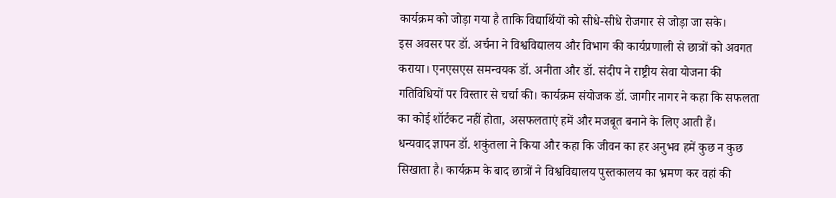कार्यक्रम को जोड़ा गया है ताकि विद्यार्थियों को सीधे-सीधे रोजगार से जोड़ा जा सके।
इस अवसर पर डॉ. अर्चना ने विश्वविद्यालय और विभाग की कार्यप्रणाली से छात्रों को अवगत कराया। एनएसएस समन्वयक डॉ. अनीता और डॉ. संदीप ने राष्ट्रीय सेवा योजना की गतिविधियों पर विस्तार से चर्चा की। कार्यक्रम संयोजक डॉ. जागीर नागर ने कहा कि सफलता का कोई शॉर्टकट नहीं होता, असफलताएं हमें और मजबूत बनाने के लिए आती हैं।
धन्यवाद ज्ञापन डॉ. शकुंतला ने किया और कहा कि जीवन का हर अनुभव हमें कुछ न कुछ सिखाता है। कार्यक्रम के बाद छात्रों ने विश्वविद्यालय पुस्तकालय का भ्रमण कर वहां की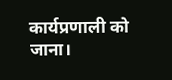कार्यप्रणाली को जाना।